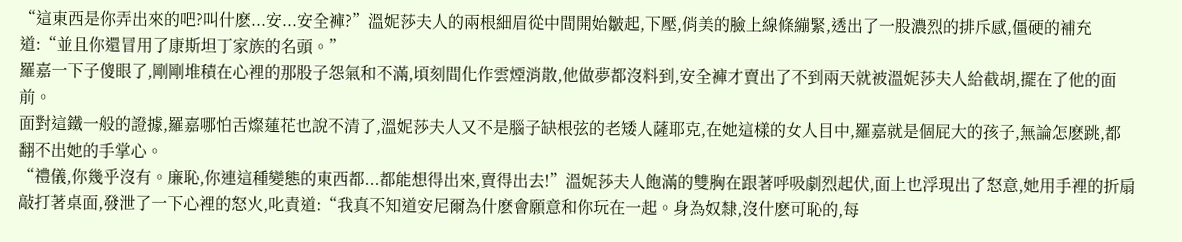“這東西是你弄出來的吧?叫什麽...安...安全褲?”溫妮莎夫人的兩根細眉從中間開始皺起,下壓,俏美的臉上線條繃緊,透出了一股濃烈的排斥感,僵硬的補充道:“並且你還冒用了康斯坦丁家族的名頭。”
羅嘉一下子傻眼了,剛剛堆積在心裡的那股子怨氣和不滿,頃刻間化作雲煙消散,他做夢都沒料到,安全褲才賣出了不到兩天就被溫妮莎夫人給截胡,擺在了他的面前。
面對這鐵一般的證據,羅嘉哪怕舌燦蓮花也說不清了,溫妮莎夫人又不是腦子缺根弦的老矮人薩耶克,在她這樣的女人目中,羅嘉就是個屁大的孩子,無論怎麽跳,都翻不出她的手掌心。
“禮儀,你幾乎沒有。廉恥,你連這種變態的東西都...都能想得出來,賣得出去!”溫妮莎夫人飽滿的雙胸在跟著呼吸劇烈起伏,面上也浮現出了怒意,她用手裡的折扇敲打著桌面,發泄了一下心裡的怒火,叱責道:“我真不知道安尼爾為什麽會願意和你玩在一起。身為奴隸,沒什麽可恥的,每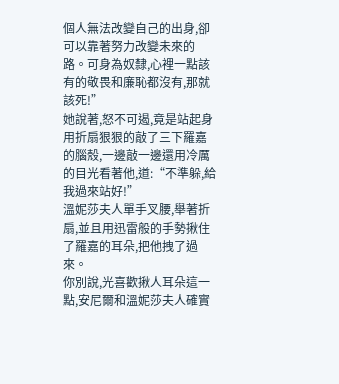個人無法改變自己的出身,卻可以靠著努力改變未來的路。可身為奴隸,心裡一點該有的敬畏和廉恥都沒有,那就該死!”
她說著,怒不可遏,竟是站起身用折扇狠狠的敲了三下羅嘉的腦殼,一邊敲一邊還用冷厲的目光看著他,道:“不準躲,給我過來站好!”
溫妮莎夫人單手叉腰,舉著折扇,並且用迅雷般的手勢揪住了羅嘉的耳朵,把他拽了過來。
你別說,光喜歡揪人耳朵這一點,安尼爾和溫妮莎夫人確實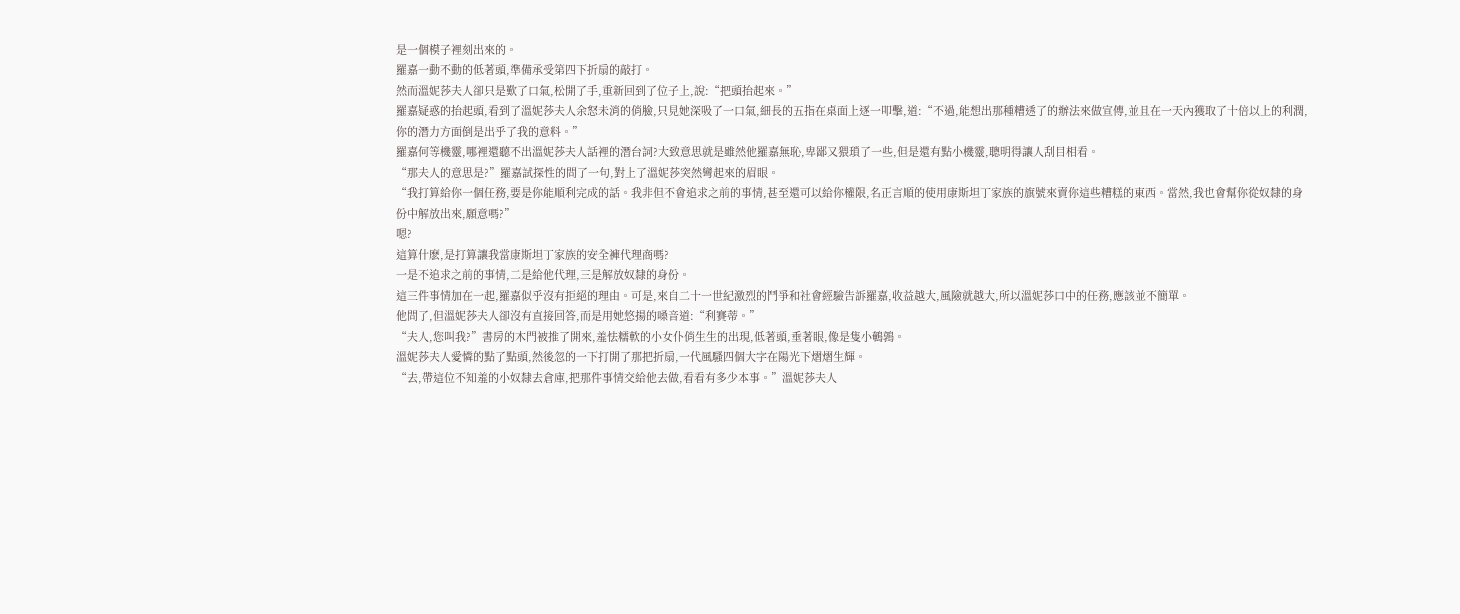是一個模子裡刻出來的。
羅嘉一動不動的低著頭,準備承受第四下折扇的敲打。
然而溫妮莎夫人卻只是歎了口氣,松開了手,重新回到了位子上,說:“把頭抬起來。”
羅嘉疑惑的抬起頭,看到了溫妮莎夫人余怒未消的俏臉,只見她深吸了一口氣,細長的五指在桌面上逐一叩擊,道:“不過,能想出那種糟透了的辦法來做宣傳,並且在一天內獲取了十倍以上的利潤,你的潛力方面倒是出乎了我的意料。”
羅嘉何等機靈,哪裡還聽不出溫妮莎夫人話裡的潛台詞?大致意思就是雖然他羅嘉無恥,卑鄙又猥瑣了一些,但是還有點小機靈,聰明得讓人刮目相看。
“那夫人的意思是?”羅嘉試探性的問了一句,對上了溫妮莎突然彎起來的眉眼。
“我打算給你一個任務,要是你能順利完成的話。我非但不會追求之前的事情,甚至還可以給你權限,名正言順的使用康斯坦丁家族的旗號來賣你這些糟糕的東西。當然,我也會幫你從奴隸的身份中解放出來,願意嗎?”
嗯?
這算什麽,是打算讓我當康斯坦丁家族的安全褲代理商嗎?
一是不追求之前的事情,二是給他代理,三是解放奴隸的身份。
這三件事情加在一起,羅嘉似乎沒有拒絕的理由。可是,來自二十一世紀激烈的鬥爭和社會經驗告訴羅嘉,收益越大,風險就越大,所以溫妮莎口中的任務,應該並不簡單。
他問了,但溫妮莎夫人卻沒有直接回答,而是用她悠揚的嗓音道:“利賽蒂。”
“夫人,您叫我?”書房的木門被推了開來,羞怯糯軟的小女仆俏生生的出現,低著頭,垂著眼,像是隻小鵪鶉。
溫妮莎夫人愛憐的點了點頭,然後忽的一下打開了那把折扇,一代風騷四個大字在陽光下熠熠生輝。
“去,帶這位不知羞的小奴隸去倉庫,把那件事情交給他去做,看看有多少本事。”溫妮莎夫人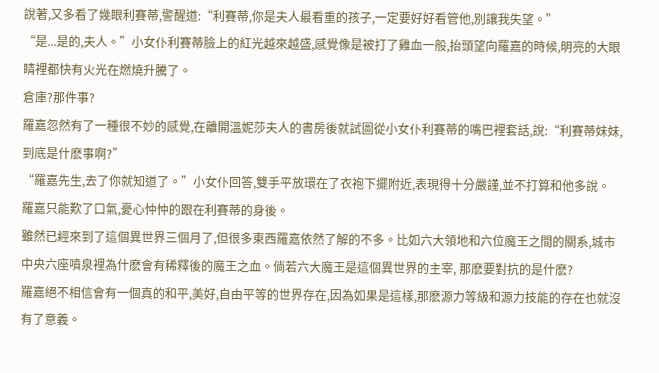說著,又多看了幾眼利賽蒂,警醒道:“利賽蒂,你是夫人最看重的孩子,一定要好好看管他,別讓我失望。”
“是...是的,夫人。”小女仆利賽蒂臉上的紅光越來越盛,感覺像是被打了雞血一般,抬頭望向羅嘉的時候,明亮的大眼睛裡都快有火光在燃燒升騰了。
倉庫?那件事?
羅嘉忽然有了一種很不妙的感覺,在離開溫妮莎夫人的書房後就試圖從小女仆利賽蒂的嘴巴裡套話,說:“利賽蒂妹妹,到底是什麽事啊?”
“羅嘉先生,去了你就知道了。”小女仆回答,雙手平放環在了衣袍下擺附近,表現得十分嚴謹,並不打算和他多說。
羅嘉只能歎了口氣,憂心忡忡的跟在利賽蒂的身後。
雖然已經來到了這個異世界三個月了,但很多東西羅嘉依然了解的不多。比如六大領地和六位魔王之間的關系,城市中央六座噴泉裡為什麽會有稀釋後的魔王之血。倘若六大魔王是這個異世界的主宰, 那麽要對抗的是什麽?
羅嘉絕不相信會有一個真的和平,美好,自由平等的世界存在,因為如果是這樣,那麽源力等級和源力技能的存在也就沒有了意義。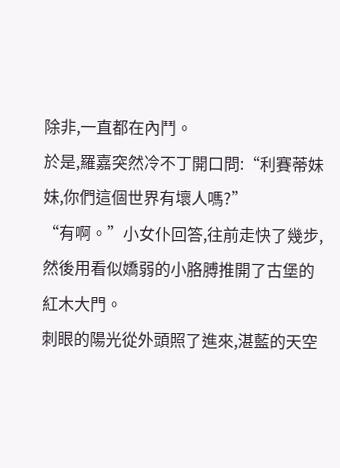除非,一直都在內鬥。
於是,羅嘉突然冷不丁開口問:“利賽蒂妹妹,你們這個世界有壞人嗎?”
“有啊。”小女仆回答,往前走快了幾步,然後用看似嬌弱的小胳膊推開了古堡的紅木大門。
刺眼的陽光從外頭照了進來,湛藍的天空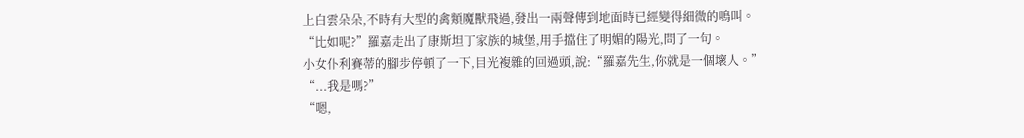上白雲朵朵,不時有大型的禽類魔獸飛過,發出一兩聲傳到地面時已經變得細微的鳴叫。
“比如呢?”羅嘉走出了康斯坦丁家族的城堡,用手擋住了明媚的陽光,問了一句。
小女仆利賽蒂的腳步停頓了一下,目光複雜的回過頭,說:“羅嘉先生,你就是一個壞人。”
“...我是嗎?”
“嗯,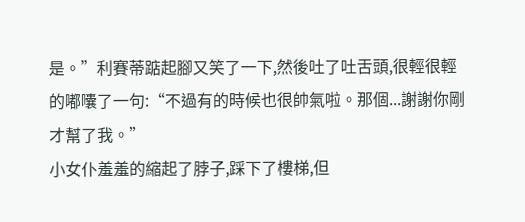是。”利賽蒂踮起腳又笑了一下,然後吐了吐舌頭,很輕很輕的嘟囔了一句:“不過有的時候也很帥氣啦。那個...謝謝你剛才幫了我。”
小女仆羞羞的縮起了脖子,踩下了樓梯,但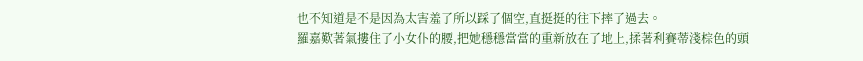也不知道是不是因為太害羞了所以踩了個空,直挺挺的往下摔了過去。
羅嘉歎著氣摟住了小女仆的腰,把她穩穩當當的重新放在了地上,揉著利賽蒂淺棕色的頭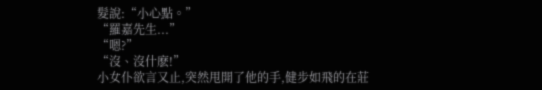髮說:“小心點。”
“羅嘉先生...”
“嗯?”
“沒、沒什麽!”
小女仆欲言又止,突然甩開了他的手,健步如飛的在莊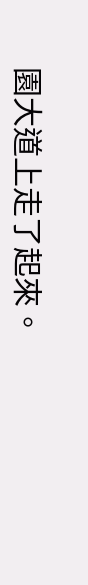園大道上走了起來。